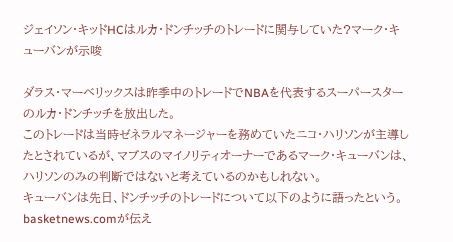ジェイソン・キッドHCはルカ・ドンチッチのトレードに関与していた?マーク・キューバンが示唆

ダラス・マーベリックスは昨季中のトレードでNBAを代表するスーパースターのルカ・ドンチッチを放出した。
このトレードは当時ゼネラルマネージャーを務めていたニコ・ハリソンが主導したとされているが、マブスのマイノリティオーナーであるマーク・キューバンは、ハリソンのみの判断ではないと考えているのかもしれない。
キューバンは先日、ドンチッチのトレードについて以下のように語ったという。basketnews.comが伝え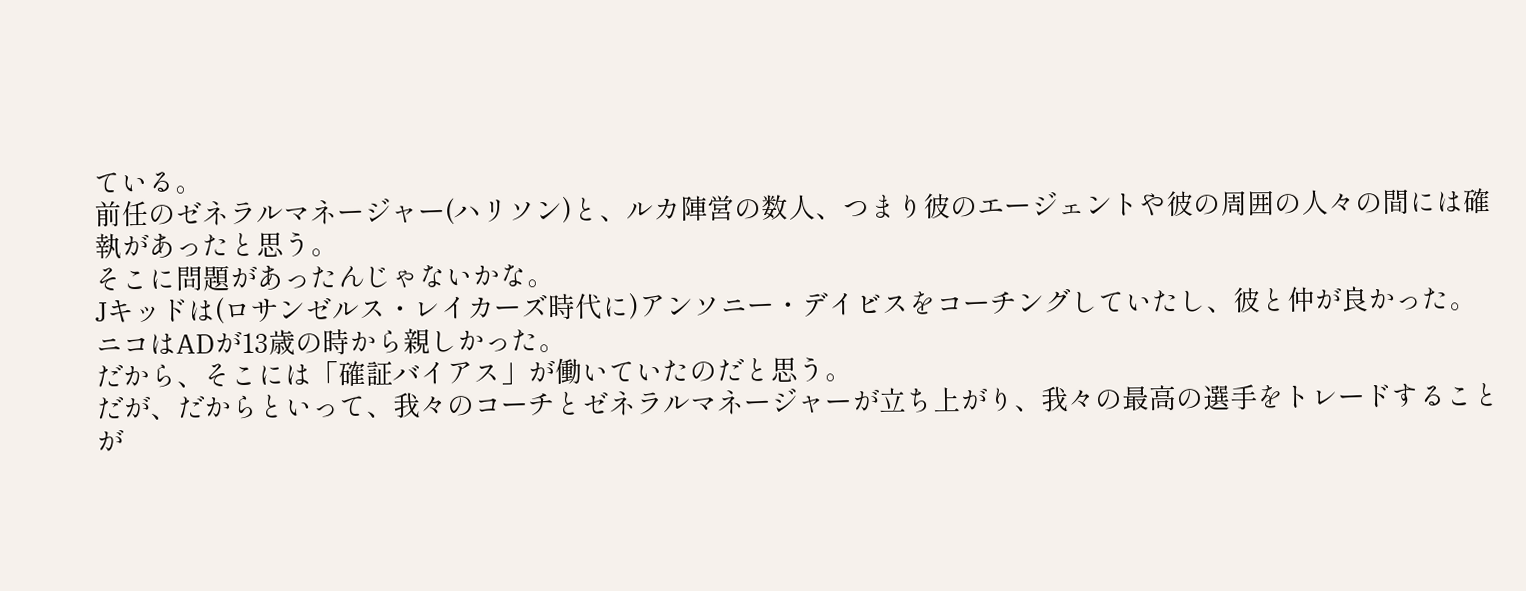ている。
前任のゼネラルマネージャー(ハリソン)と、ルカ陣営の数人、つまり彼のエージェントや彼の周囲の人々の間には確執があったと思う。
そこに問題があったんじゃないかな。
Jキッドは(ロサンゼルス・レイカーズ時代に)アンソニー・デイビスをコーチングしていたし、彼と仲が良かった。
ニコはADが13歳の時から親しかった。
だから、そこには「確証バイアス」が働いていたのだと思う。
だが、だからといって、我々のコーチとゼネラルマネージャーが立ち上がり、我々の最高の選手をトレードすることが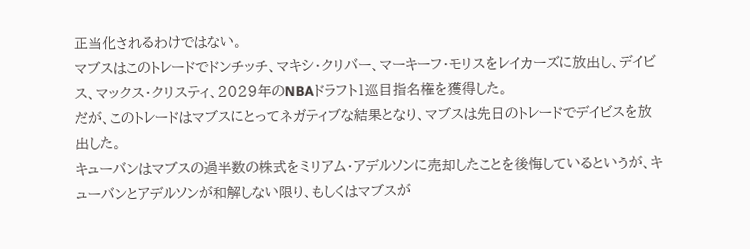正当化されるわけではない。
マブスはこのトレードでドンチッチ、マキシ・クリバー、マーキーフ・モリスをレイカーズに放出し、デイビス、マックス・クリスティ、2029年のNBAドラフト1巡目指名権を獲得した。
だが、このトレードはマブスにとってネガティブな結果となり、マブスは先日のトレードでデイビスを放出した。
キューバンはマブスの過半数の株式をミリアム・アデルソンに売却したことを後悔しているというが、キューバンとアデルソンが和解しない限り、もしくはマブスが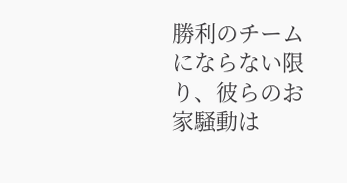勝利のチームにならない限り、彼らのお家騒動は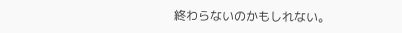終わらないのかもしれない。